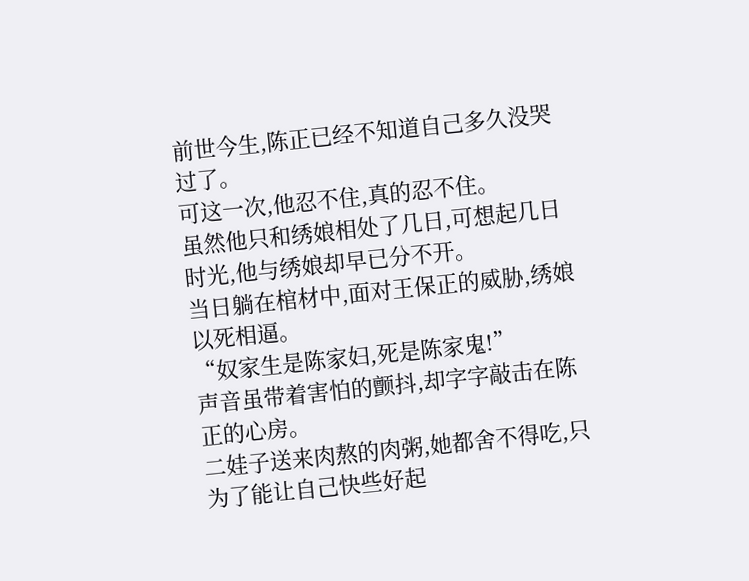前世今生,陈正已经不知道自己多久没哭过了。
可这一次,他忍不住,真的忍不住。
虽然他只和绣娘相处了几日,可想起几日时光,他与绣娘却早已分不开。
当日躺在棺材中,面对王保正的威胁,绣娘以死相逼。
“奴家生是陈家妇,死是陈家鬼!”
声音虽带着害怕的颤抖,却字字敲击在陈正的心房。
二娃子送来肉熬的肉粥,她都舍不得吃,只为了能让自己快些好起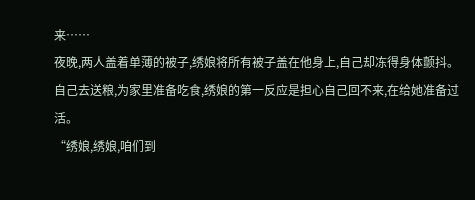来……
夜晚,两人盖着单薄的被子,绣娘将所有被子盖在他身上,自己却冻得身体颤抖。
自己去送粮,为家里准备吃食,绣娘的第一反应是担心自己回不来,在给她准备过活。
“绣娘,绣娘,咱们到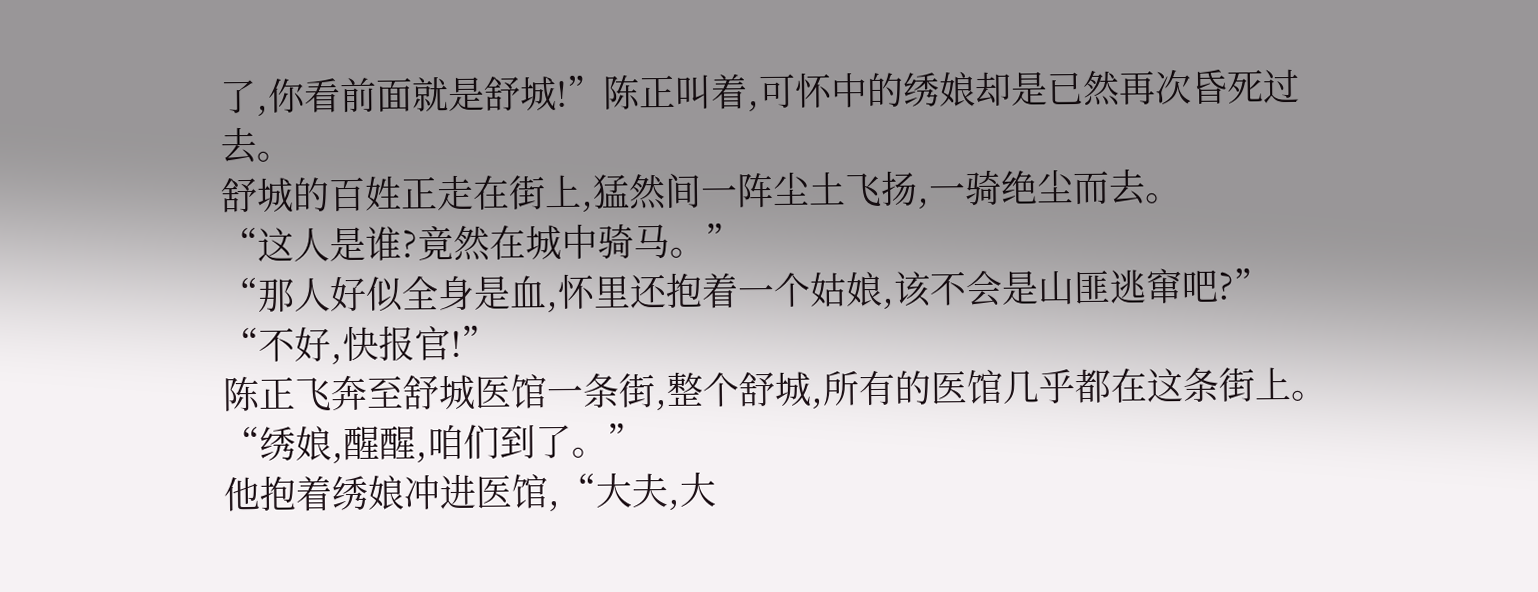了,你看前面就是舒城!”陈正叫着,可怀中的绣娘却是已然再次昏死过去。
舒城的百姓正走在街上,猛然间一阵尘土飞扬,一骑绝尘而去。
“这人是谁?竟然在城中骑马。”
“那人好似全身是血,怀里还抱着一个姑娘,该不会是山匪逃窜吧?”
“不好,快报官!”
陈正飞奔至舒城医馆一条街,整个舒城,所有的医馆几乎都在这条街上。
“绣娘,醒醒,咱们到了。”
他抱着绣娘冲进医馆,“大夫,大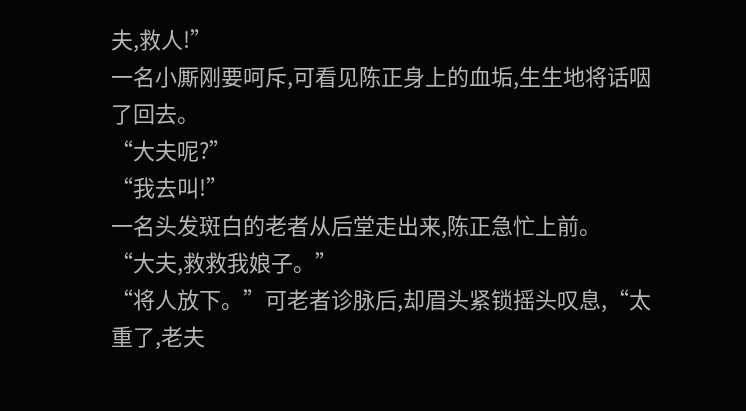夫,救人!”
一名小厮刚要呵斥,可看见陈正身上的血垢,生生地将话咽了回去。
“大夫呢?”
“我去叫!”
一名头发斑白的老者从后堂走出来,陈正急忙上前。
“大夫,救救我娘子。”
“将人放下。”可老者诊脉后,却眉头紧锁摇头叹息,“太重了,老夫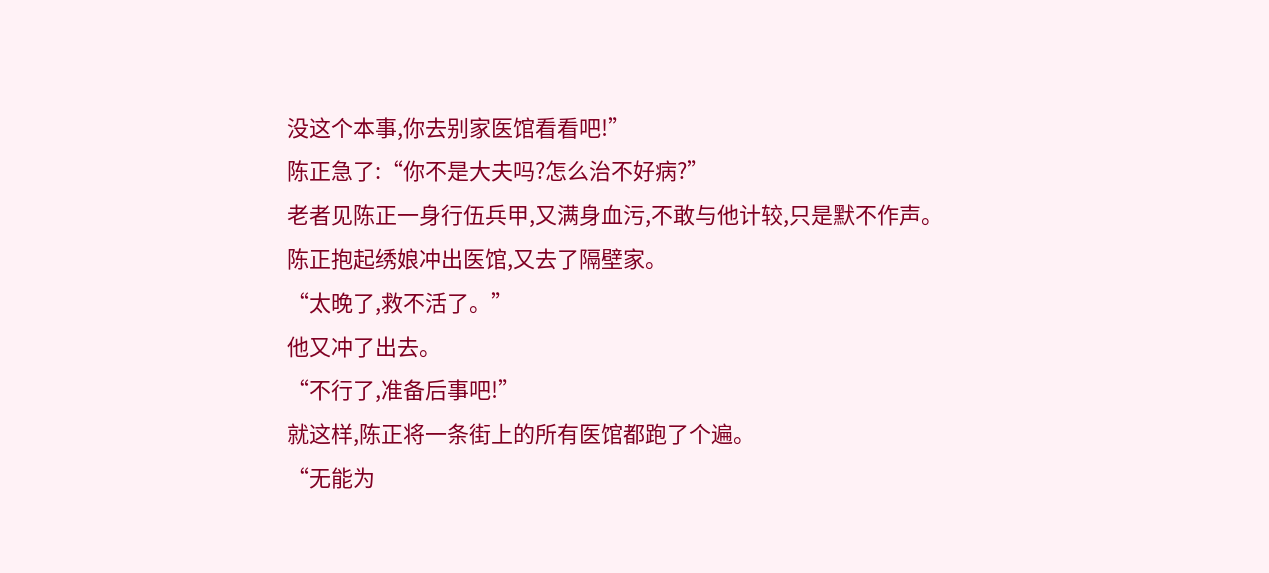没这个本事,你去别家医馆看看吧!”
陈正急了:“你不是大夫吗?怎么治不好病?”
老者见陈正一身行伍兵甲,又满身血污,不敢与他计较,只是默不作声。
陈正抱起绣娘冲出医馆,又去了隔壁家。
“太晚了,救不活了。”
他又冲了出去。
“不行了,准备后事吧!”
就这样,陈正将一条街上的所有医馆都跑了个遍。
“无能为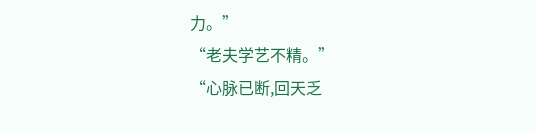力。”
“老夫学艺不精。”
“心脉已断,回天乏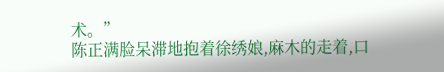术。”
陈正满脸呆滞地抱着徐绣娘,麻木的走着,口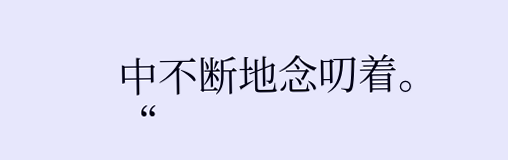中不断地念叨着。
“